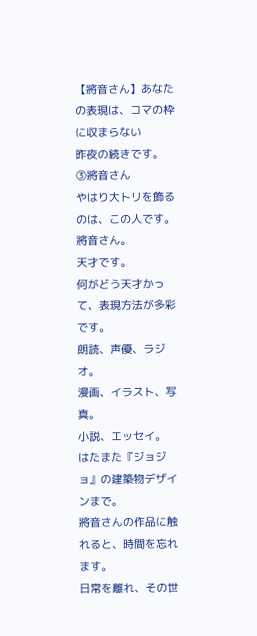【將音さん】あなたの表現は、コマの枠に収まらない
昨夜の続きです。
③將音さん
やはり大トリを飾るのは、この人です。
將音さん。
天才です。
何がどう天才かって、表現方法が多彩です。
朗読、声優、ラジオ。
漫画、イラスト、写真。
小説、エッセイ。
はたまた『ジョジョ』の建築物デザインまで。
將音さんの作品に触れると、時間を忘れます。
日常を離れ、その世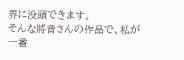界に没頭できます。
そんな將音さんの作品で、私が一番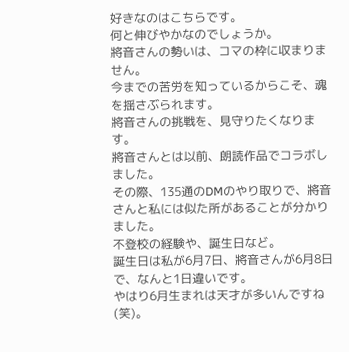好きなのはこちらです。
何と伸びやかなのでしょうか。
將音さんの勢いは、コマの枠に収まりません。
今までの苦労を知っているからこそ、魂を揺さぶられます。
將音さんの挑戦を、見守りたくなります。
將音さんとは以前、朗読作品でコラボしました。
その際、135通のDMのやり取りで、將音さんと私には似た所があることが分かりました。
不登校の経験や、誕生日など。
誕生日は私が6月7日、將音さんが6月8日で、なんと1日違いです。
やはり6月生まれは天才が多いんですね(笑)。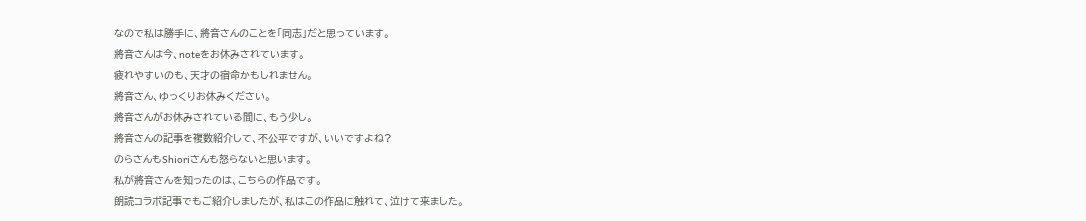なので私は勝手に、將音さんのことを「同志」だと思っています。
將音さんは今、noteをお休みされています。
疲れやすいのも、天才の宿命かもしれません。
將音さん、ゆっくりお休みください。
將音さんがお休みされている間に、もう少し。
將音さんの記事を複数紹介して、不公平ですが、いいですよね?
のらさんもShioriさんも怒らないと思います。
私が將音さんを知ったのは、こちらの作品です。
朗読コラボ記事でもご紹介しましたが、私はこの作品に触れて、泣けて来ました。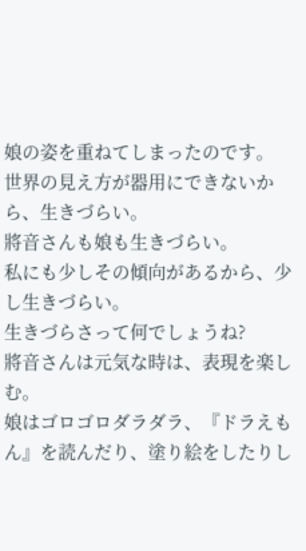娘の姿を重ねてしまったのです。
世界の見え方が器用にできないから、生きづらい。
將音さんも娘も生きづらい。
私にも少しその傾向があるから、少し生きづらい。
生きづらさって何でしょうね?
將音さんは元気な時は、表現を楽しむ。
娘はゴロゴロダラダラ、『ドラえもん』を読んだり、塗り絵をしたりし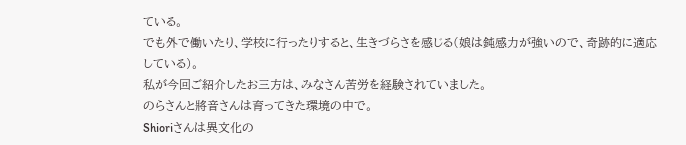ている。
でも外で働いたり、学校に行ったりすると、生きづらさを感じる(娘は鈍感力が強いので、奇跡的に適応している)。
私が今回ご紹介したお三方は、みなさん苦労を経験されていました。
のらさんと將音さんは育ってきた環境の中で。
Shioriさんは異文化の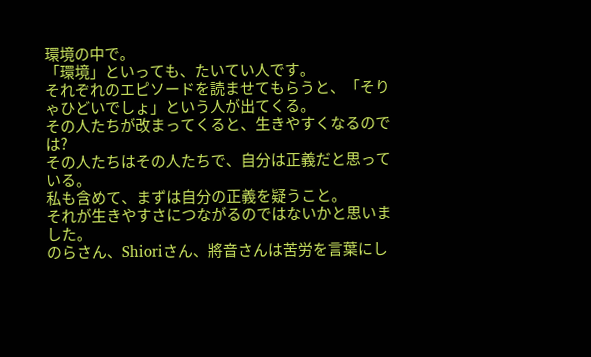環境の中で。
「環境」といっても、たいてい人です。
それぞれのエピソードを読ませてもらうと、「そりゃひどいでしょ」という人が出てくる。
その人たちが改まってくると、生きやすくなるのでは?
その人たちはその人たちで、自分は正義だと思っている。
私も含めて、まずは自分の正義を疑うこと。
それが生きやすさにつながるのではないかと思いました。
のらさん、Shioriさん、將音さんは苦労を言葉にし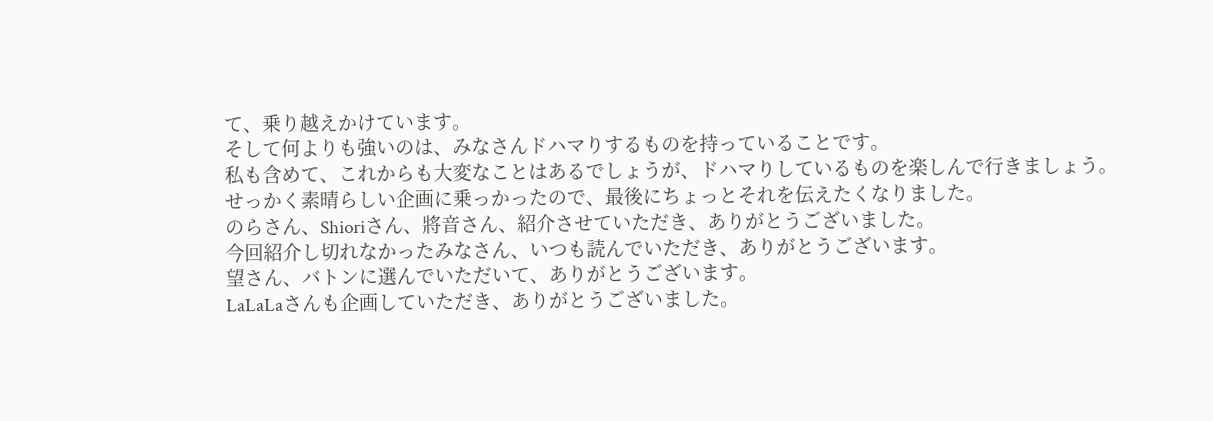て、乗り越えかけています。
そして何よりも強いのは、みなさんドハマりするものを持っていることです。
私も含めて、これからも大変なことはあるでしょうが、ドハマりしているものを楽しんで行きましょう。
せっかく素晴らしい企画に乗っかったので、最後にちょっとそれを伝えたくなりました。
のらさん、Shioriさん、將音さん、紹介させていただき、ありがとうございました。
今回紹介し切れなかったみなさん、いつも読んでいただき、ありがとうございます。
望さん、バトンに選んでいただいて、ありがとうございます。
LaLaLaさんも企画していただき、ありがとうございました。